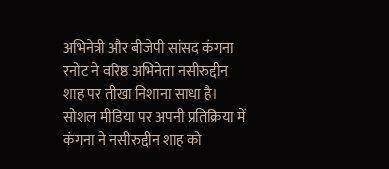अभिनेत्री और बीजेपी सांसद कंगना रनोट ने वरिष्ठ अभिनेता नसीरुद्दीन शाह पर तीखा निशाना साधा है। सोशल मीडिया पर अपनी प्रतिक्रिया में कंगना ने नसीरुद्दीन शाह को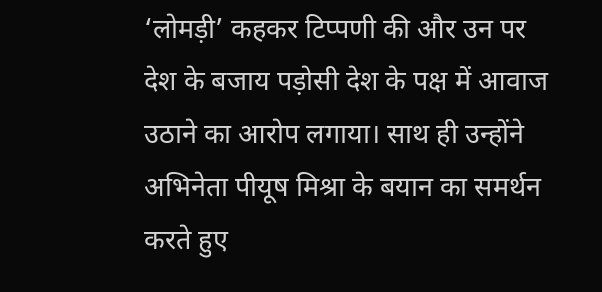‘लोमड़ी’ कहकर टिप्पणी की और उन पर देश के बजाय पड़ोसी देश के पक्ष में आवाज उठाने का आरोप लगाया। साथ ही उन्होंने अभिनेता पीयूष मिश्रा के बयान का समर्थन करते हुए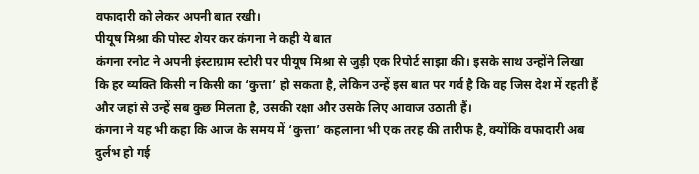वफादारी को लेकर अपनी बात रखी।
पीयूष मिश्रा की पोस्ट शेयर कर कंगना ने कही ये बात
कंगना रनोट ने अपनी इंस्टाग्राम स्टोरी पर पीयूष मिश्रा से जुड़ी एक रिपोर्ट साझा की। इसके साथ उन्होंने लिखा कि हर व्यक्ति किसी न किसी का ‘कुत्ता’ हो सकता है, लेकिन उन्हें इस बात पर गर्व है कि वह जिस देश में रहती हैं और जहां से उन्हें सब कुछ मिलता है, उसकी रक्षा और उसके लिए आवाज उठाती हैं।
कंगना ने यह भी कहा कि आज के समय में ‘कुत्ता’ कहलाना भी एक तरह की तारीफ है, क्योंकि वफादारी अब दुर्लभ हो गई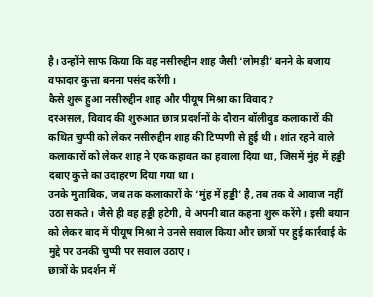है। उन्होंने साफ किया कि वह नसीरुद्दीन शाह जैसी ‘लोमड़ी’ बनने के बजाय वफादार कुत्ता बनना पसंद करेंगी।
कैसे शुरू हुआ नसीरुद्दीन शाह और पीयूष मिश्रा का विवाद?
दरअसल, विवाद की शुरुआत छात्र प्रदर्शनों के दौरान बॉलीवुड कलाकारों की कथित चुप्पी को लेकर नसीरुद्दीन शाह की टिप्पणी से हुई थी। शांत रहने वाले कलाकारों को लेकर शाह ने एक कहावत का हवाला दिया था, जिसमें मुंह में हड्डी दबाए कुत्ते का उदाहरण दिया गया था।
उनके मुताबिक, जब तक कलाकारों के ‘मुंह में हड्डी’ है, तब तक वे आवाज नहीं उठा सकते। जैसे ही वह हड्डी हटेगी, वे अपनी बात कहना शुरू करेंगे। इसी बयान को लेकर बाद में पीयूष मिश्रा ने उनसे सवाल किया और छात्रों पर हुई कार्रवाई के मुद्दे पर उनकी चुप्पी पर सवाल उठाए।
छात्रों के प्रदर्शन में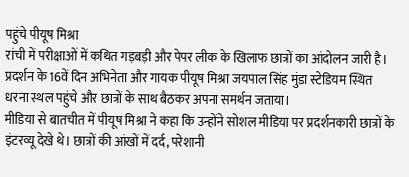पहुंचे पीयूष मिश्रा
रांची में परीक्षाओं में कथित गड़बड़ी और पेपर लीक के खिलाफ छात्रों का आंदोलन जारी है। प्रदर्शन के 16वें दिन अभिनेता और गायक पीयूष मिश्रा जयपाल सिंह मुंडा स्टेडियम स्थित धरना स्थल पहुंचे और छात्रों के साथ बैठकर अपना समर्थन जताया।
मीडिया से बातचीत में पीयूष मिश्रा ने कहा कि उन्होंने सोशल मीडिया पर प्रदर्शनकारी छात्रों के इंटरव्यू देखे थे। छात्रों की आंखों में दर्द, परेशानी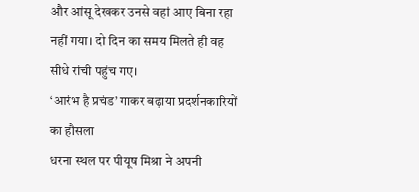और आंसू देखकर उनसे वहां आए बिना रहा नहीं गया। दो दिन का समय मिलते ही वह सीधे रांची पहुंच गए।
‘आरंभ है प्रचंड’ गाकर बढ़ाया प्रदर्शनकारियों का हौसला
धरना स्थल पर पीयूष मिश्रा ने अपनी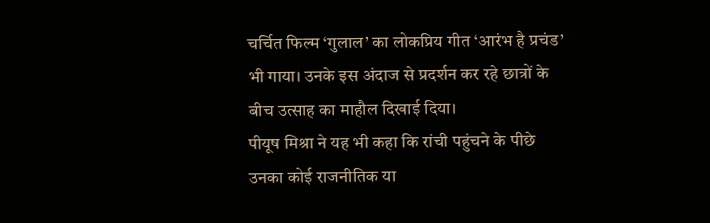चर्चित फिल्म ‘गुलाल’ का लोकप्रिय गीत ‘आरंभ है प्रचंड’ भी गाया। उनके इस अंदाज से प्रदर्शन कर रहे छात्रों के बीच उत्साह का माहौल दिखाई दिया।
पीयूष मिश्रा ने यह भी कहा कि रांची पहुंचने के पीछे उनका कोई राजनीतिक या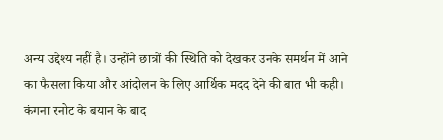अन्य उद्देश्य नहीं है। उन्होंने छात्रों की स्थिति को देखकर उनके समर्थन में आने का फैसला किया और आंदोलन के लिए आर्थिक मदद देने की बात भी कही।
कंगना रनोट के बयान के बाद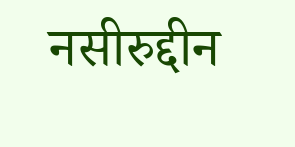नसीरुद्दीन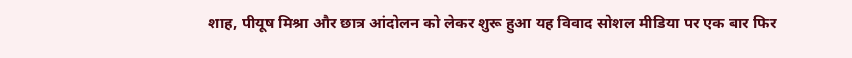शाह, पीयूष मिश्रा और छात्र आंदोलन को लेकर शुरू हुआ यह विवाद सोशल मीडिया पर एक बार फिर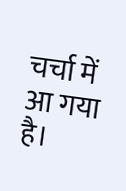चर्चा में आ गया है।